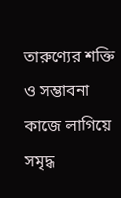তারুণ্যের শক্তি ও সম্ভাবনা কাজে লাগিয়ে সমৃদ্ধ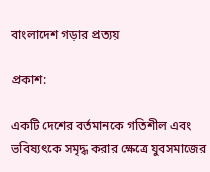বাংলাদেশ গড়ার প্রত্যয়

প্রকাশ:

একটি দেশের বর্তমানকে গতিশীল এবং ভবিষ্যৎকে সমৃদ্ধ করার ক্ষেত্রে যুবসমাজের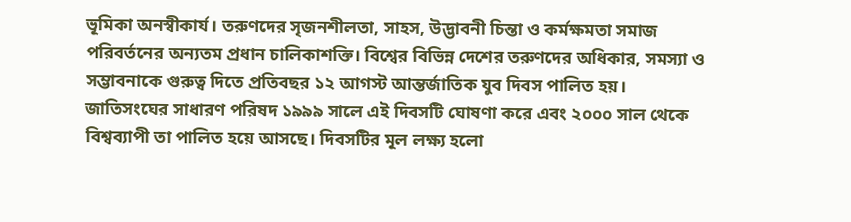ভূমিকা অনস্বীকার্য। তরুণদের সৃজনশীলতা, সাহস, উদ্ভাবনী চিন্তা ও কর্মক্ষমতা সমাজ পরিবর্তনের অন্যতম প্রধান চালিকাশক্তি। বিশ্বের বিভিন্ন দেশের তরুণদের অধিকার, সমস্যা ও সম্ভাবনাকে গুরুত্ব দিতে প্রতিবছর ১২ আগস্ট আন্তর্জাতিক যুব দিবস পালিত হয়। জাতিসংঘের সাধারণ পরিষদ ১৯৯৯ সালে এই দিবসটি ঘোষণা করে এবং ২০০০ সাল থেকে বিশ্বব্যাপী তা পালিত হয়ে আসছে। দিবসটির মূল লক্ষ্য হলো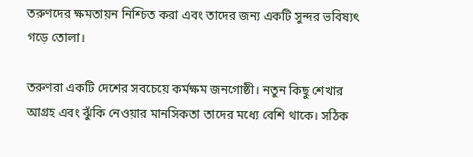তরুণদের ক্ষমতায়ন নিশ্চিত করা এবং তাদের জন্য একটি সুন্দর ভবিষ্যৎ গড়ে তোলা।

তরুণরা একটি দেশের সবচেয়ে কর্মক্ষম জনগোষ্ঠী। নতুন কিছু শেখার আগ্রহ এবং ঝুঁকি নেওয়ার মানসিকতা তাদের মধ্যে বেশি থাকে। সঠিক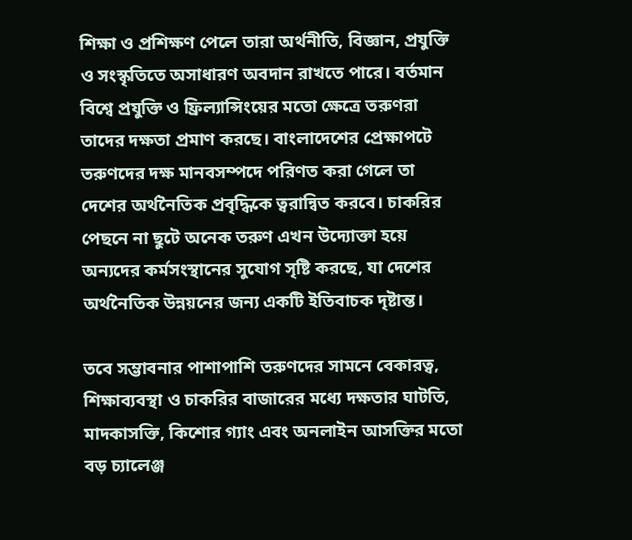শিক্ষা ও প্রশিক্ষণ পেলে তারা অর্থনীতি, বিজ্ঞান, প্রযুক্তি ও সংস্কৃতিতে অসাধারণ অবদান রাখতে পারে। বর্তমান বিশ্বে প্রযুক্তি ও ফ্রিল্যান্সিংয়ের মতো ক্ষেত্রে তরুণরা তাদের দক্ষতা প্রমাণ করছে। বাংলাদেশের প্রেক্ষাপটে তরুণদের দক্ষ মানবসম্পদে পরিণত করা গেলে তা দেশের অর্থনৈতিক প্রবৃদ্ধিকে ত্বরান্বিত করবে। চাকরির পেছনে না ছুটে অনেক তরুণ এখন উদ্যোক্তা হয়ে অন্যদের কর্মসংস্থানের সুযোগ সৃষ্টি করছে, যা দেশের অর্থনৈতিক উন্নয়নের জন্য একটি ইতিবাচক দৃষ্টান্ত।

তবে সম্ভাবনার পাশাপাশি তরুণদের সামনে বেকারত্ব, শিক্ষাব্যবস্থা ও চাকরির বাজারের মধ্যে দক্ষতার ঘাটতি, মাদকাসক্তি, কিশোর গ্যাং এবং অনলাইন আসক্তির মতো বড় চ্যালেঞ্জ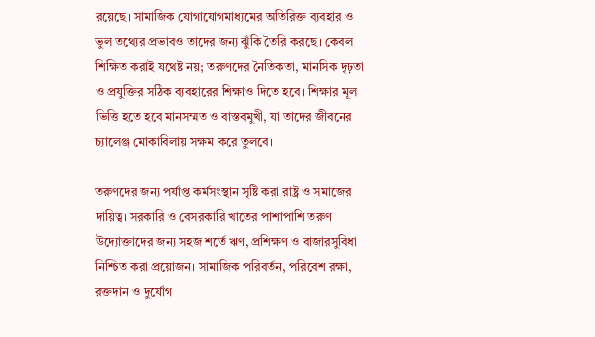রয়েছে। সামাজিক যোগাযোগমাধ্যমের অতিরিক্ত ব্যবহার ও ভুল তথ্যের প্রভাবও তাদের জন্য ঝুঁকি তৈরি করছে। কেবল শিক্ষিত করাই যথেষ্ট নয়; তরুণদের নৈতিকতা, মানসিক দৃঢ়তা ও প্রযুক্তির সঠিক ব্যবহারের শিক্ষাও দিতে হবে। শিক্ষার মূল ভিত্তি হতে হবে মানসম্মত ও বাস্তবমুখী, যা তাদের জীবনের চ্যালেঞ্জ মোকাবিলায় সক্ষম করে তুলবে।

তরুণদের জন্য পর্যাপ্ত কর্মসংস্থান সৃষ্টি করা রাষ্ট্র ও সমাজের দায়িত্ব। সরকারি ও বেসরকারি খাতের পাশাপাশি তরুণ উদ্যোক্তাদের জন্য সহজ শর্তে ঋণ, প্রশিক্ষণ ও বাজারসুবিধা নিশ্চিত করা প্রয়োজন। সামাজিক পরিবর্তন, পরিবেশ রক্ষা, রক্তদান ও দুর্যোগ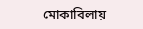মোকাবিলায়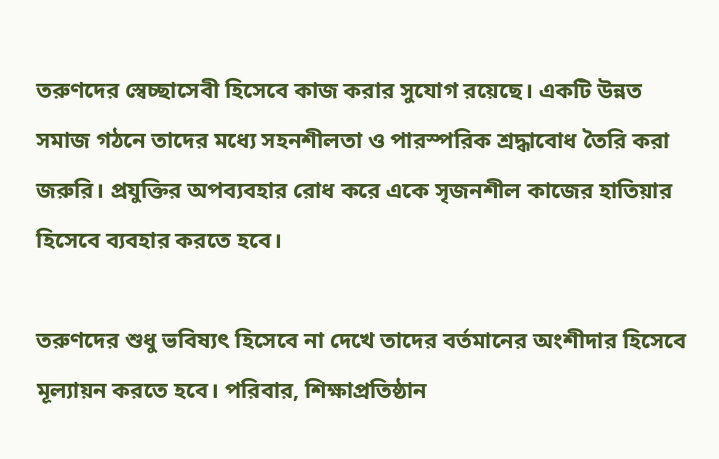তরুণদের স্বেচ্ছাসেবী হিসেবে কাজ করার সুযোগ রয়েছে। একটি উন্নত সমাজ গঠনে তাদের মধ্যে সহনশীলতা ও পারস্পরিক শ্রদ্ধাবোধ তৈরি করা জরুরি। প্রযুক্তির অপব্যবহার রোধ করে একে সৃজনশীল কাজের হাতিয়ার হিসেবে ব্যবহার করতে হবে।

তরুণদের শুধু ভবিষ্যৎ হিসেবে না দেখে তাদের বর্তমানের অংশীদার হিসেবে মূল্যায়ন করতে হবে। পরিবার, শিক্ষাপ্রতিষ্ঠান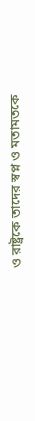ও রাষ্ট্রকে তাদের স্বপ্ন ও মতামতকে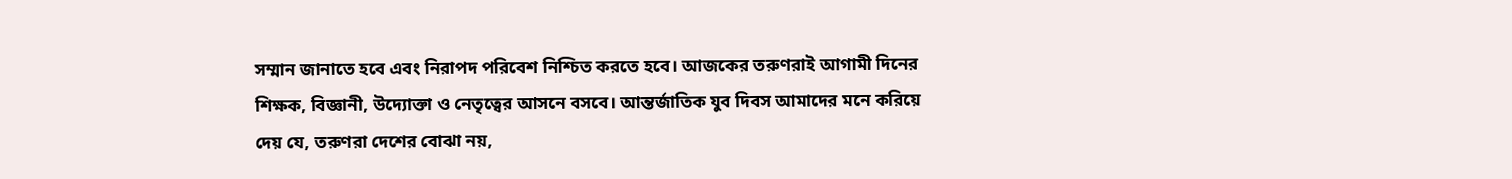সম্মান জানাতে হবে এবং নিরাপদ পরিবেশ নিশ্চিত করতে হবে। আজকের তরুণরাই আগামী দিনের শিক্ষক, বিজ্ঞানী, উদ্যোক্তা ও নেতৃত্বের আসনে বসবে। আন্তর্জাতিক যুব দিবস আমাদের মনে করিয়ে দেয় যে, তরুণরা দেশের বোঝা নয়,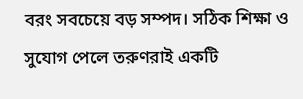বরং সবচেয়ে বড় সম্পদ। সঠিক শিক্ষা ও সুযোগ পেলে তরুণরাই একটি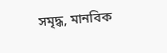সমৃদ্ধ, মানবিক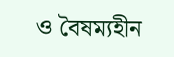ও বৈষম্যহীন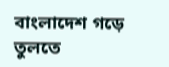বাংলাদেশ গড়ে তুলতে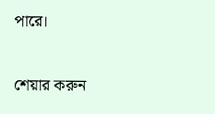পারে।

শেয়ার করুন